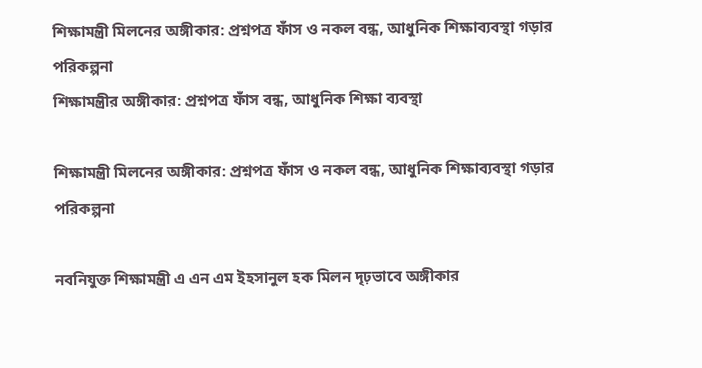শিক্ষামন্ত্রী মিলনের অঙ্গীকার: প্রশ্নপত্র ফাঁস ও নকল বন্ধ, আধুনিক শিক্ষাব্যবস্থা গড়ার পরিকল্পনা
শিক্ষামন্ত্রীর অঙ্গীকার: প্রশ্নপত্র ফাঁস বন্ধ, আধুনিক শিক্ষা ব্যবস্থা

শিক্ষামন্ত্রী মিলনের অঙ্গীকার: প্রশ্নপত্র ফাঁস ও নকল বন্ধ, আধুনিক শিক্ষাব্যবস্থা গড়ার পরিকল্পনা

নবনিযুক্ত শিক্ষামন্ত্রী এ এন এম ইহসানুল হক মিলন দৃঢ়ভাবে অঙ্গীকার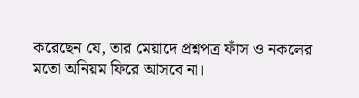করেছেন যে, তার মেয়াদে প্রশ্নপত্র ফাঁস ও নকলের মতো অনিয়ম ফিরে আসবে না।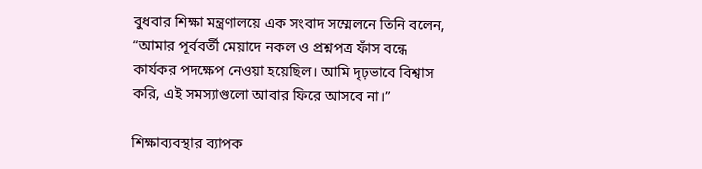বুধবার শিক্ষা মন্ত্রণালয়ে এক সংবাদ সম্মেলনে তিনি বলেন, “আমার পূর্ববর্তী মেয়াদে নকল ও প্রশ্নপত্র ফাঁস বন্ধে কার্যকর পদক্ষেপ নেওয়া হয়েছিল। আমি দৃঢ়ভাবে বিশ্বাস করি, এই সমস্যাগুলো আবার ফিরে আসবে না।”

শিক্ষাব্যবস্থার ব্যাপক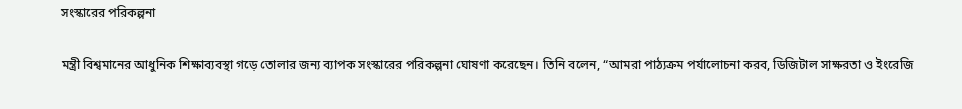সংস্কারের পরিকল্পনা

মন্ত্রী বিশ্বমানের আধুনিক শিক্ষাব্যবস্থা গড়ে তোলার জন্য ব্যাপক সংস্কারের পরিকল্পনা ঘোষণা করেছেন। তিনি বলেন, “আমরা পাঠ্যক্রম পর্যালোচনা করব, ডিজিটাল সাক্ষরতা ও ইংরেজি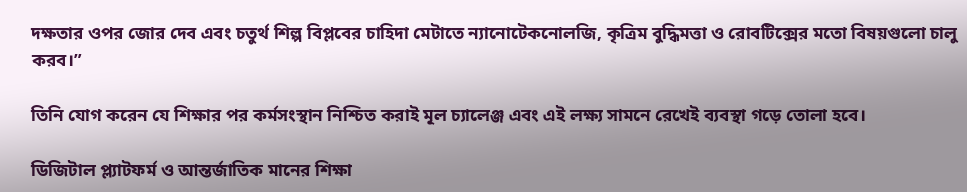দক্ষতার ওপর জোর দেব এবং চতুর্থ শিল্প বিপ্লবের চাহিদা মেটাতে ন্যানোটেকনোলজি, কৃত্রিম বুদ্ধিমত্তা ও রোবটিক্সের মতো বিষয়গুলো চালু করব।”

তিনি যোগ করেন যে শিক্ষার পর কর্মসংস্থান নিশ্চিত করাই মূল চ্যালেঞ্জ এবং এই লক্ষ্য সামনে রেখেই ব্যবস্থা গড়ে তোলা হবে।

ডিজিটাল প্ল্যাটফর্ম ও আন্তর্জাতিক মানের শিক্ষা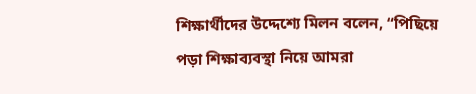শিক্ষার্থীদের উদ্দেশ্যে মিলন বলেন, “পিছিয়ে পড়া শিক্ষাব্যবস্থা নিয়ে আমরা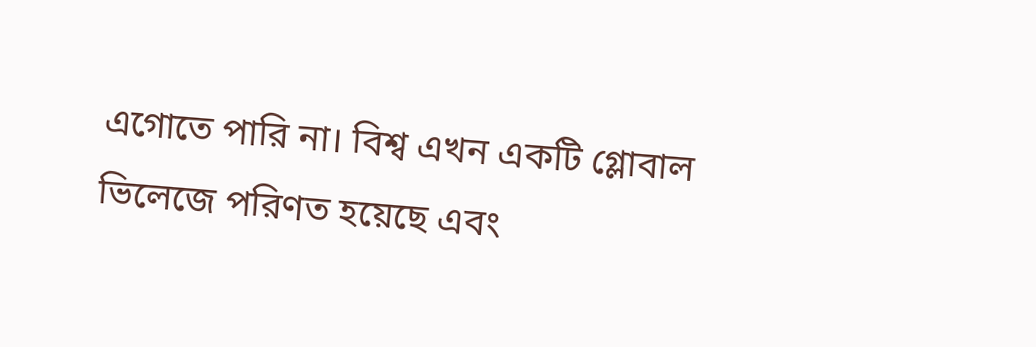এগোতে পারি না। বিশ্ব এখন একটি গ্লোবাল ভিলেজে পরিণত হয়েছে এবং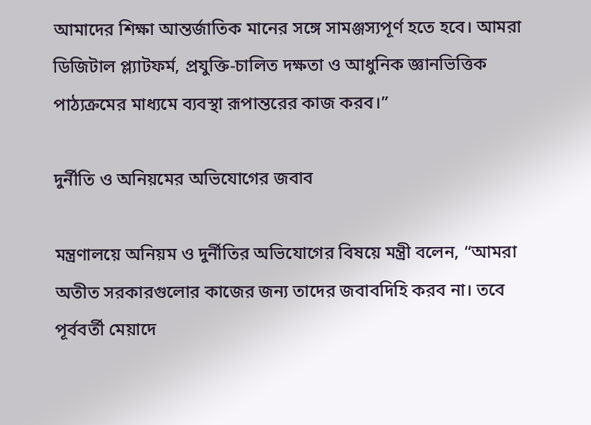আমাদের শিক্ষা আন্তর্জাতিক মানের সঙ্গে সামঞ্জস্যপূর্ণ হতে হবে। আমরা ডিজিটাল প্ল্যাটফর্ম, প্রযুক্তি-চালিত দক্ষতা ও আধুনিক জ্ঞানভিত্তিক পাঠ্যক্রমের মাধ্যমে ব্যবস্থা রূপান্তরের কাজ করব।”

দুর্নীতি ও অনিয়মের অভিযোগের জবাব

মন্ত্রণালয়ে অনিয়ম ও দুর্নীতির অভিযোগের বিষয়ে মন্ত্রী বলেন, “আমরা অতীত সরকারগুলোর কাজের জন্য তাদের জবাবদিহি করব না। তবে পূর্ববর্তী মেয়াদে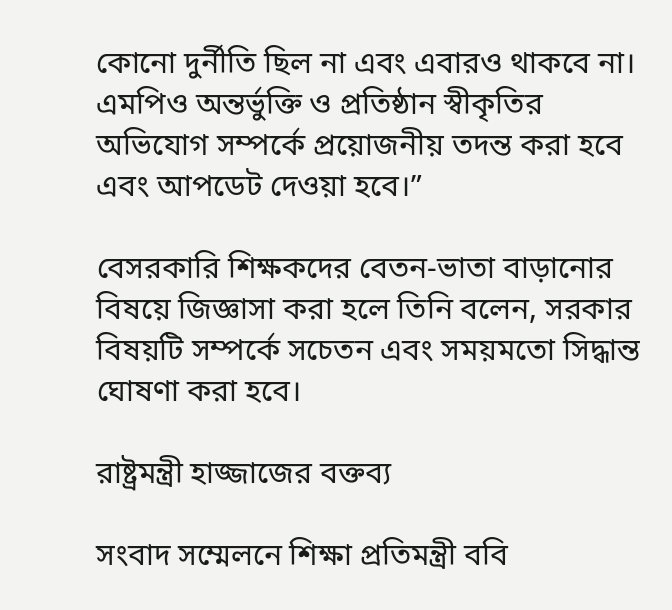কোনো দুর্নীতি ছিল না এবং এবারও থাকবে না। এমপিও অন্তর্ভুক্তি ও প্রতিষ্ঠান স্বীকৃতির অভিযোগ সম্পর্কে প্রয়োজনীয় তদন্ত করা হবে এবং আপডেট দেওয়া হবে।”

বেসরকারি শিক্ষকদের বেতন-ভাতা বাড়ানোর বিষয়ে জিজ্ঞাসা করা হলে তিনি বলেন, সরকার বিষয়টি সম্পর্কে সচেতন এবং সময়মতো সিদ্ধান্ত ঘোষণা করা হবে।

রাষ্ট্রমন্ত্রী হাজ্জাজের বক্তব্য

সংবাদ সম্মেলনে শিক্ষা প্রতিমন্ত্রী ববি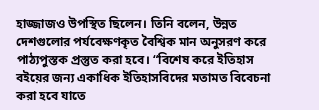হাজ্জাজও উপস্থিত ছিলেন। তিনি বলেন, উন্নত দেশগুলোর পর্যবেক্ষণকৃত বৈশ্বিক মান অনুসরণ করে পাঠ্যপুস্তক প্রস্তুত করা হবে। “বিশেষ করে ইতিহাস বইয়ের জন্য একাধিক ইতিহাসবিদের মতামত বিবেচনা করা হবে যাতে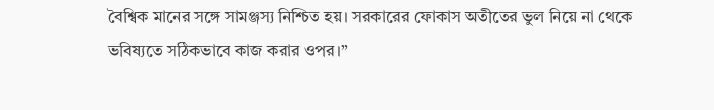বৈশ্বিক মানের সঙ্গে সামঞ্জস্য নিশ্চিত হয়। সরকারের ফোকাস অতীতের ভুল নিয়ে না থেকে ভবিষ্যতে সঠিকভাবে কাজ করার ওপর।”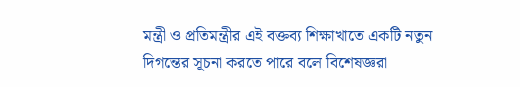মন্ত্রী ও প্রতিমন্ত্রীর এই বক্তব্য শিক্ষাখাতে একটি নতুন দিগন্তের সূচনা করতে পারে বলে বিশেষজ্ঞরা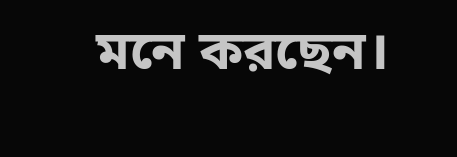মনে করছেন।